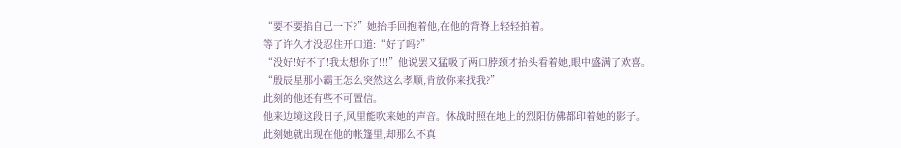“要不要掐自己一下?”她抬手回抱着他,在他的背脊上轻轻拍着。
等了许久才没忍住开口道:“好了吗?”
“没好!好不了!我太想你了!!!”他说罢又猛吸了两口脖颈才抬头看着她,眼中盛满了欢喜。
“殷辰星那小霸王怎么突然这么孝顺,肯放你来找我?”
此刻的他还有些不可置信。
他来边境这段日子,风里能吹来她的声音。休战时照在地上的烈阳仿佛都印着她的影子。
此刻她就出现在他的帐篷里,却那么不真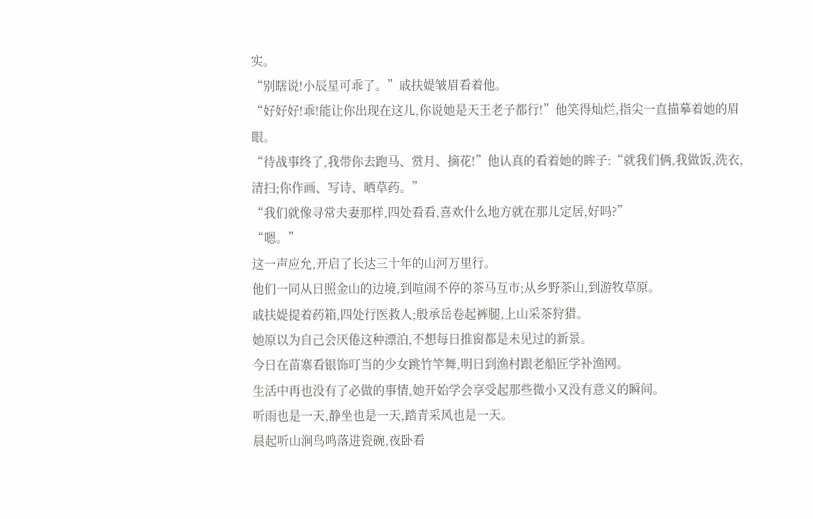实。
“别瞎说!小辰星可乖了。”戚扶媞皱眉看着他。
“好好好!乖!能让你出现在这儿,你说她是天王老子都行!”他笑得灿烂,指尖一直描摹着她的眉眼。
“待战事终了,我带你去跑马、赏月、摘花!”他认真的看着她的眸子:“就我们俩,我做饭,洗衣,清扫;你作画、写诗、晒草药。”
“我们就像寻常夫妻那样,四处看看,喜欢什么地方就在那儿定居,好吗?”
“嗯。”
这一声应允,开启了长达三十年的山河万里行。
他们一同从日照金山的边境,到喧闹不停的茶马互市;从乡野茶山,到游牧草原。
戚扶媞提着药箱,四处行医救人;殷承岳卷起裤腿,上山采茶狩猎。
她原以为自己会厌倦这种漂泊,不想每日推窗都是未见过的新景。
今日在苗寨看银饰叮当的少女跳竹竿舞,明日到渔村跟老船匠学补渔网。
生活中再也没有了必做的事情,她开始学会享受起那些微小又没有意义的瞬间。
听雨也是一天,静坐也是一天,踏青采风也是一天。
晨起听山涧鸟鸣落进瓷碗,夜卧看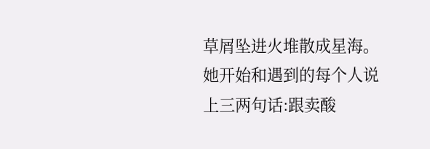草屑坠进火堆散成星海。
她开始和遇到的每个人说上三两句话:跟卖酸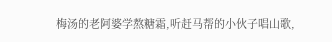梅汤的老阿婆学熬糖霜,听赶马帮的小伙子唱山歌,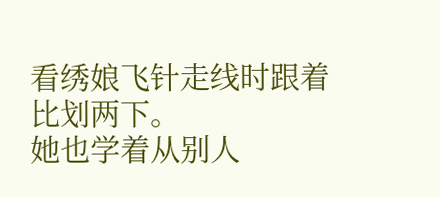看绣娘飞针走线时跟着比划两下。
她也学着从别人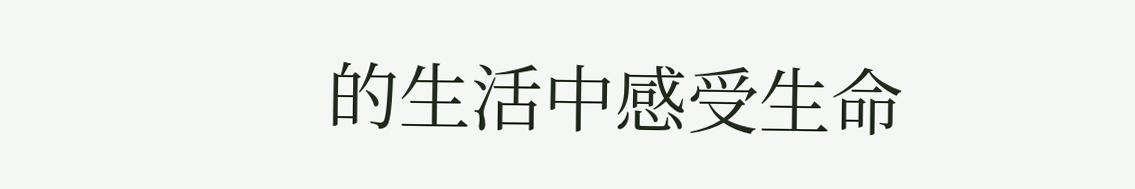的生活中感受生命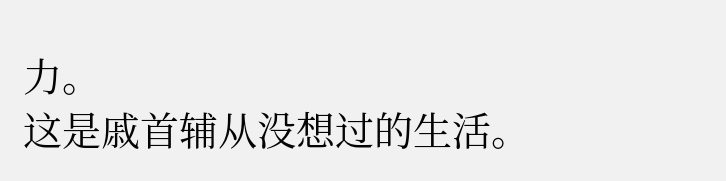力。
这是戚首辅从没想过的生活。